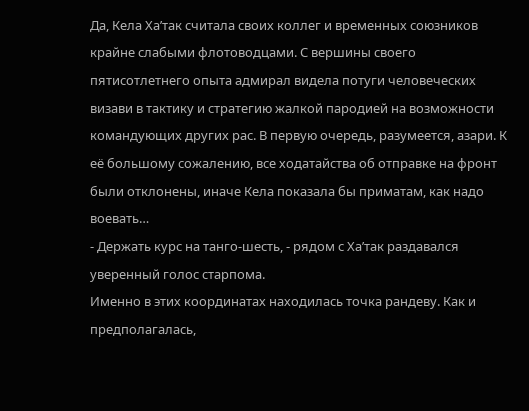Да, Кела Ха’так считала своих коллег и временных союзников крайне слабыми флотоводцами. С вершины своего пятисотлетнего опыта адмирал видела потуги человеческих визави в тактику и стратегию жалкой пародией на возможности командующих других рас. В первую очередь, разумеется, азари. К её большому сожалению, все ходатайства об отправке на фронт были отклонены, иначе Кела показала бы приматам, как надо воевать…
- Держать курс на танго-шесть, - рядом с Ха’так раздавался уверенный голос старпома.
Именно в этих координатах находилась точка рандеву. Как и предполагалась,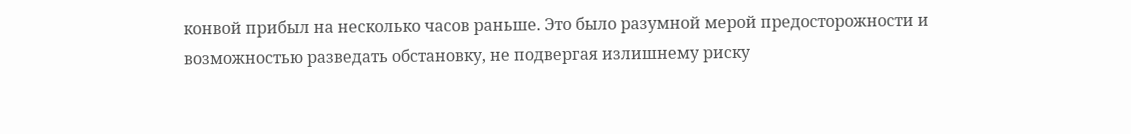конвой прибыл на несколько часов раньше. Это было разумной мерой предосторожности и возможностью разведать обстановку, не подвергая излишнему риску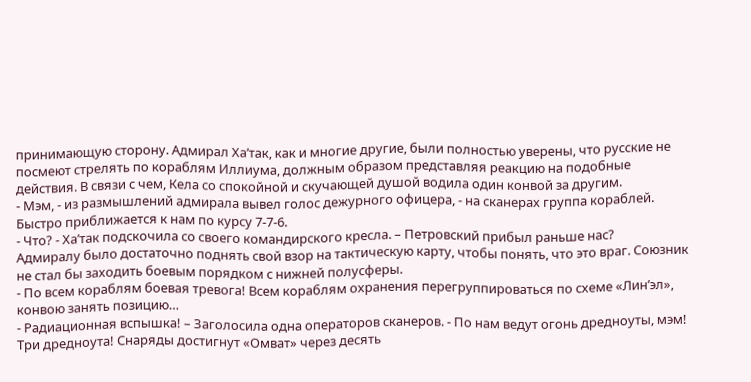принимающую сторону. Адмирал Ха’так, как и многие другие, были полностью уверены, что русские не посмеют стрелять по кораблям Иллиума, должным образом представляя реакцию на подобные действия. В связи с чем, Кела со спокойной и скучающей душой водила один конвой за другим.
- Мэм, - из размышлений адмирала вывел голос дежурного офицера, - на сканерах группа кораблей. Быстро приближается к нам по курсу 7-7-6.
- Что? - Ха’так подскочила со своего командирского кресла. – Петровский прибыл раньше нас?
Адмиралу было достаточно поднять свой взор на тактическую карту, чтобы понять, что это враг. Союзник не стал бы заходить боевым порядком с нижней полусферы.
- По всем кораблям боевая тревога! Всем кораблям охранения перегруппироваться по схеме «Лин’эл», конвою занять позицию…
- Радиационная вспышка! – Заголосила одна операторов сканеров. - По нам ведут огонь дредноуты, мэм! Три дредноута! Снаряды достигнут «Омват» через десять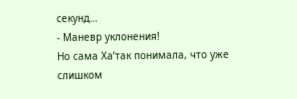секунд…
- Маневр уклонения!
Но сама Ха’так понимала, что уже слишком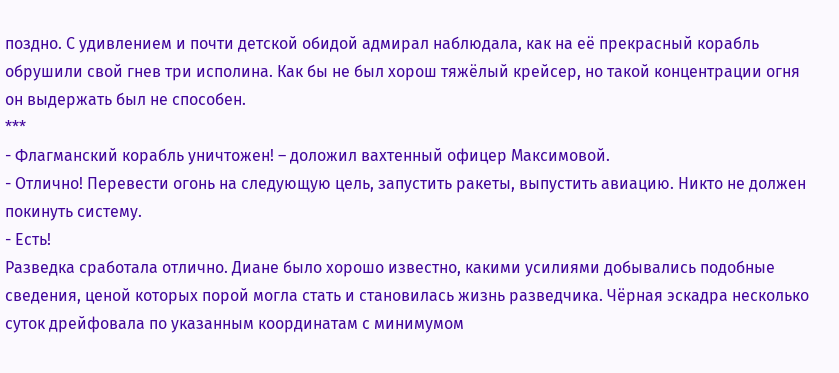поздно. С удивлением и почти детской обидой адмирал наблюдала, как на её прекрасный корабль обрушили свой гнев три исполина. Как бы не был хорош тяжёлый крейсер, но такой концентрации огня он выдержать был не способен.
***
- Флагманский корабль уничтожен! – доложил вахтенный офицер Максимовой.
- Отлично! Перевести огонь на следующую цель, запустить ракеты, выпустить авиацию. Никто не должен покинуть систему.
- Есть!
Разведка сработала отлично. Диане было хорошо известно, какими усилиями добывались подобные сведения, ценой которых порой могла стать и становилась жизнь разведчика. Чёрная эскадра несколько суток дрейфовала по указанным координатам с минимумом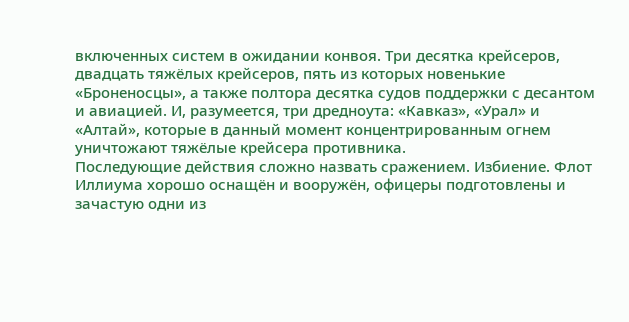включенных систем в ожидании конвоя. Три десятка крейсеров, двадцать тяжёлых крейсеров, пять из которых новенькие «Броненосцы», а также полтора десятка судов поддержки с десантом и авиацией. И, разумеется, три дредноута: «Кавказ», «Урал» и «Алтай», которые в данный момент концентрированным огнем уничтожают тяжёлые крейсера противника.
Последующие действия сложно назвать сражением. Избиение. Флот Иллиума хорошо оснащён и вооружён, офицеры подготовлены и зачастую одни из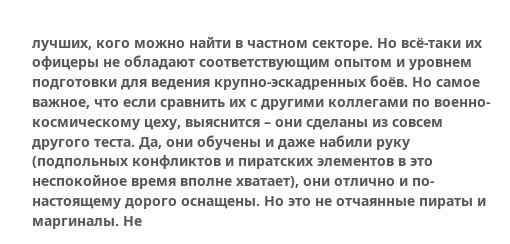лучших, кого можно найти в частном секторе. Но всё-таки их офицеры не обладают соответствующим опытом и уровнем подготовки для ведения крупно-эскадренных боёв. Но самое важное, что если сравнить их с другими коллегами по военно-космическому цеху, выяснится – они сделаны из совсем другого теста. Да, они обучены и даже набили руку (подпольных конфликтов и пиратских элементов в это неспокойное время вполне хватает), они отлично и по-настоящему дорого оснащены. Но это не отчаянные пираты и маргиналы. Не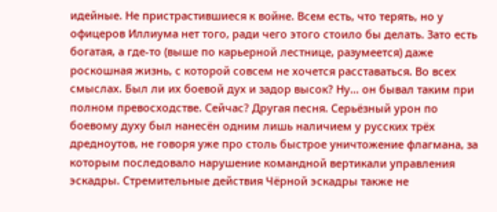идейные. Не пристрастившиеся к войне. Всем есть, что терять, но у офицеров Иллиума нет того, ради чего этого стоило бы делать. Зато есть богатая, а где-то (выше по карьерной лестнице, разумеется) даже роскошная жизнь, с которой совсем не хочется расставаться. Во всех смыслах. Был ли их боевой дух и задор высок? Ну… он бывал таким при полном превосходстве. Сейчас? Другая песня. Серьёзный урон по боевому духу был нанесён одним лишь наличием у русских трёх дредноутов, не говоря уже про столь быстрое уничтожение флагмана, за которым последовало нарушение командной вертикали управления эскадры. Стремительные действия Чёрной эскадры также не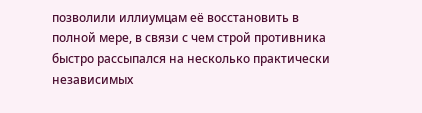позволили иллиумцам её восстановить в полной мере, в связи с чем строй противника быстро рассыпался на несколько практически независимых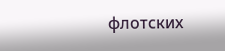флотских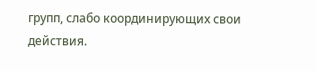групп, слабо координирующих свои действия.